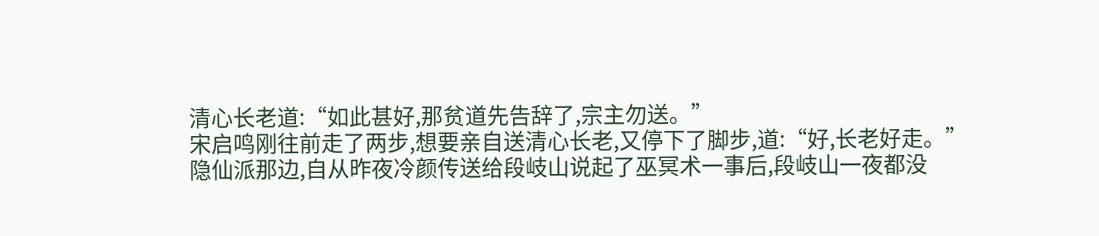清心长老道:“如此甚好,那贫道先告辞了,宗主勿送。”
宋启鸣刚往前走了两步,想要亲自送清心长老,又停下了脚步,道:“好,长老好走。”
隐仙派那边,自从昨夜冷颜传送给段岐山说起了巫冥术一事后,段岐山一夜都没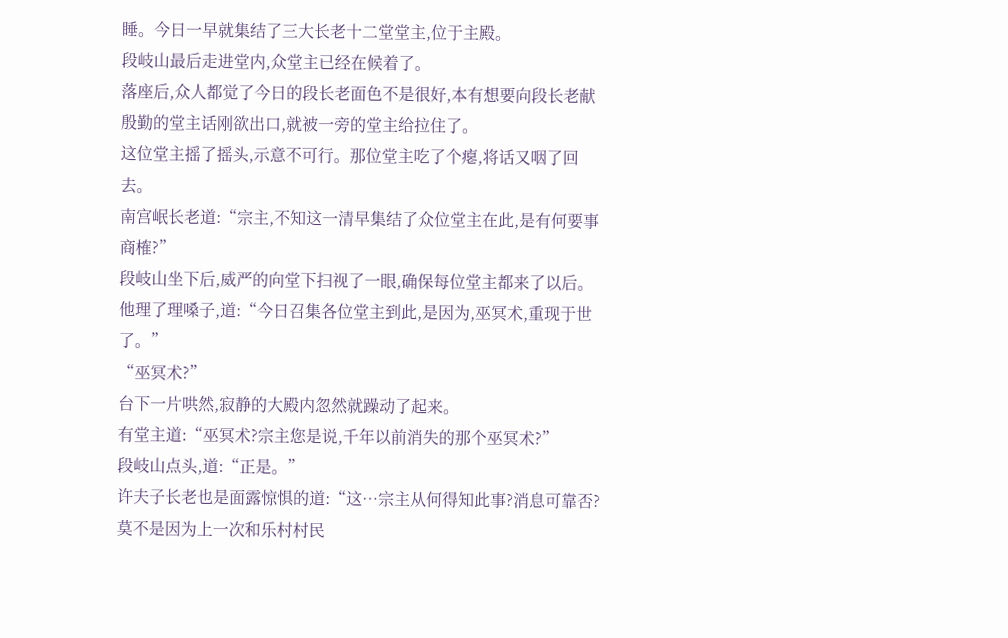睡。今日一早就集结了三大长老十二堂堂主,位于主殿。
段岐山最后走进堂内,众堂主已经在候着了。
落座后,众人都觉了今日的段长老面色不是很好,本有想要向段长老献殷勤的堂主话刚欲出口,就被一旁的堂主给拉住了。
这位堂主摇了摇头,示意不可行。那位堂主吃了个瘪,将话又咽了回去。
南宫岷长老道:“宗主,不知这一清早集结了众位堂主在此,是有何要事商榷?”
段岐山坐下后,威严的向堂下扫视了一眼,确保每位堂主都来了以后。
他理了理嗓子,道:“今日召集各位堂主到此,是因为,巫冥术,重现于世了。”
“巫冥术?”
台下一片哄然,寂静的大殿内忽然就躁动了起来。
有堂主道:“巫冥术?宗主您是说,千年以前消失的那个巫冥术?”
段岐山点头,道:“正是。”
许夫子长老也是面露惊惧的道:“这…宗主从何得知此事?消息可靠否?莫不是因为上一次和乐村村民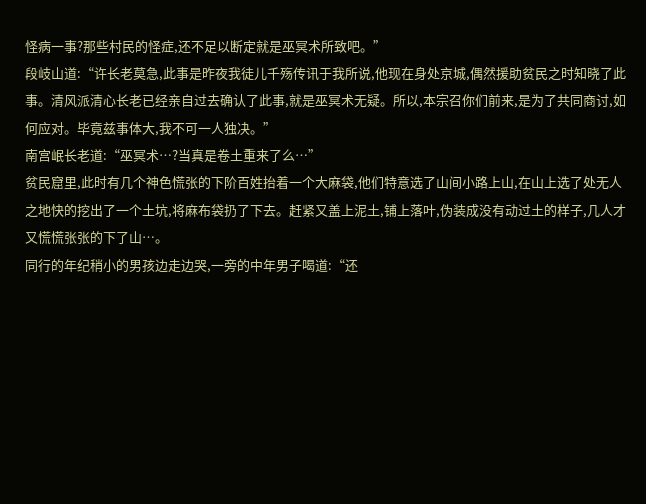怪病一事?那些村民的怪症,还不足以断定就是巫冥术所致吧。”
段岐山道:“许长老莫急,此事是昨夜我徒儿千殇传讯于我所说,他现在身处京城,偶然援助贫民之时知晓了此事。清风派清心长老已经亲自过去确认了此事,就是巫冥术无疑。所以,本宗召你们前来,是为了共同商讨,如何应对。毕竟兹事体大,我不可一人独决。”
南宫岷长老道:“巫冥术…?当真是卷土重来了么…”
贫民窟里,此时有几个神色慌张的下阶百姓抬着一个大麻袋,他们特意选了山间小路上山,在山上选了处无人之地快的挖出了一个土坑,将麻布袋扔了下去。赶紧又盖上泥土,铺上落叶,伪装成没有动过土的样子,几人才又慌慌张张的下了山…。
同行的年纪稍小的男孩边走边哭,一旁的中年男子喝道:“还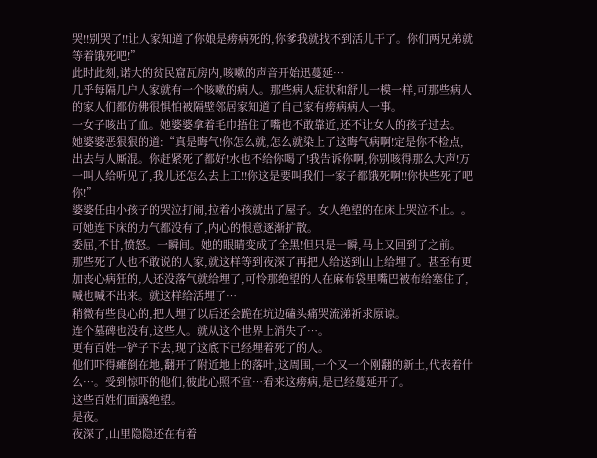哭!!别哭了!!让人家知道了你娘是痨病死的,你爹我就找不到活儿干了。你们两兄弟就等着饿死吧!”
此时此刻,诺大的贫民窟瓦房内,咳嗽的声音开始迅蔓延…
几乎每隔几户人家就有一个咳嗽的病人。那些病人症状和舒儿一模一样,可那些病人的家人们都仿佛很惧怕被隔壁邻居家知道了自己家有痨病病人一事。
一女子咳出了血。她婆婆拿着毛巾捂住了嘴也不敢靠近,还不让女人的孩子过去。
她婆婆恶狠狠的道:“真是晦气!你怎么就,怎么就染上了这晦气病啊!定是你不检点,出去与人厮混。你赶紧死了都好!水也不给你喝了!我告诉你啊,你别咳得那么大声!万一叫人给听见了,我儿还怎么去上工!!你这是要叫我们一家子都饿死啊!!你快些死了吧你!”
婆婆任由小孩子的哭泣打闹,拉着小孩就出了屋子。女人绝望的在床上哭泣不止。。可她连下床的力气都没有了,内心的恨意逐渐扩散。
委屈,不甘,愤怒。一瞬间。她的眼睛变成了全黑!但只是一瞬,马上又回到了之前。
那些死了人也不敢说的人家,就这样等到夜深了再把人给送到山上给埋了。甚至有更加丧心病狂的,人还没落气就给埋了,可怜那绝望的人在麻布袋里嘴巴被布给塞住了,喊也喊不出来。就这样给活埋了…
稍微有些良心的,把人埋了以后还会跪在坑边磕头痛哭流涕祈求原谅。
连个墓碑也没有,这些人。就从这个世界上消失了…。
更有百姓一铲子下去,现了这底下已经埋着死了的人。
他们吓得瘫倒在地,翻开了附近地上的落叶,这周围,一个又一个刚翻的新土,代表着什么…。受到惊吓的他们,彼此心照不宣…看来这痨病,是已经蔓延开了。
这些百姓们面露绝望。
是夜。
夜深了,山里隐隐还在有着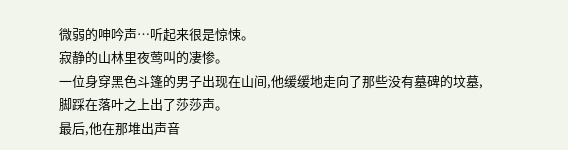微弱的呻吟声…听起来很是惊悚。
寂静的山林里夜莺叫的凄惨。
一位身穿黑色斗篷的男子出现在山间,他缓缓地走向了那些没有墓碑的坟墓,脚踩在落叶之上出了莎莎声。
最后,他在那堆出声音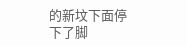的新坟下面停下了脚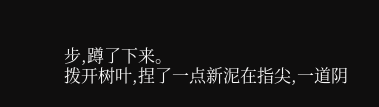步,蹲了下来。
拨开树叶,捏了一点新泥在指尖,一道阴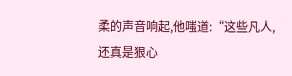柔的声音响起,他嗤道:“这些凡人,还真是狠心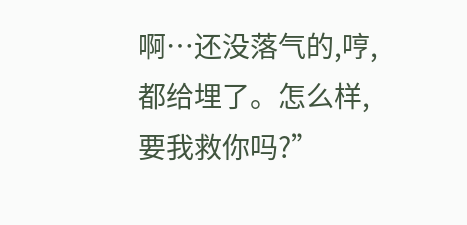啊…还没落气的,哼,都给埋了。怎么样,要我救你吗?”